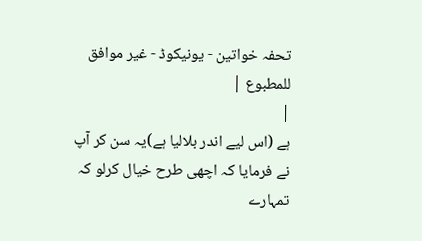تحفہ خواتین - یونیکوڈ - غیر موافق للمطبوع |
|
ہے (اس لیے اندر بلالیا ہے)یہ سن کر آپ نے فرمایا کہ اچھی طرح خیال کرلو کہ تمہارے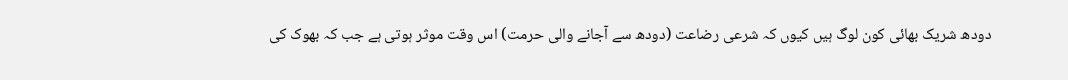دودھ شریک بھائی کون لوگ ہیں کیوں کہ شرعی رضاعت (دودھ سے آجانے والی حرمت) اس وقت موثر ہوتی ہے جب کہ بھوک کی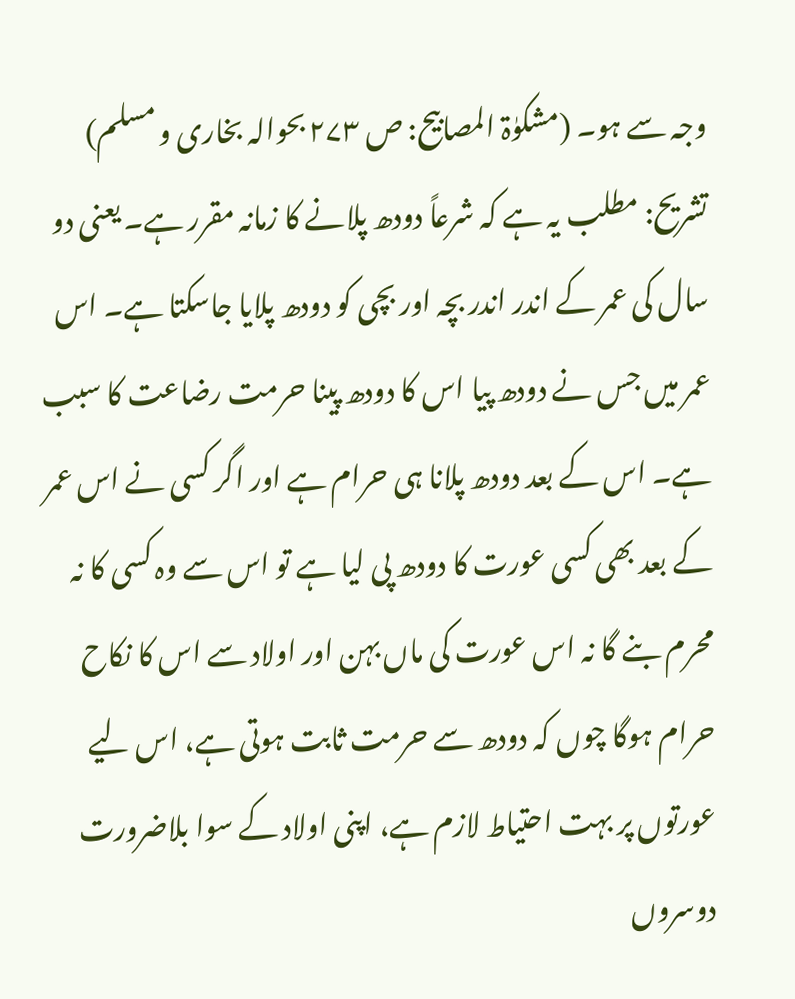وجہ سے ہو۔ (مشکوٰۃ المصابیح: ص ۲۷۳ بحوالہ بخاری و مسلم) تشریح: مطلب یہ ہے کہ شرعاً دودھ پلانے کا زمانہ مقرر ہے۔ یعنی دو سال کی عمر کے اندر اندر بچہ اور بچی کو دودھ پلایا جاسکتا ہے۔ اس عمر میں جس نے دودھ پیا اس کا دودھ پینا حرمت رضاعت کا سبب ہے۔ اس کے بعد دودھ پلانا ہی حرام ہے اور اگر کسی نے اس عمر کے بعد بھی کسی عورت کا دودھ پی لیا ہے تو اس سے وہ کسی کا نہ محرم بنے گا نہ اس عورت کی ماں بہن اور اولاد سے اس کا نکاح حرام ہوگا چوں کہ دودھ سے حرمت ثابت ہوتی ہے، اس لیے عورتوں پر بہت احتیاط لازم ہے، اپنی اولاد کے سوا بلاضرورت دوسروں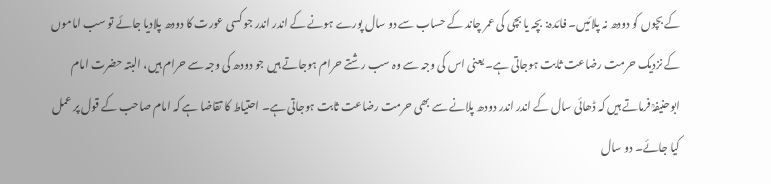کے بچوں کو دودھ نہ پلائیں۔ فائدہ: بچہ یا بچی کی عمر چاند کے حساب سے دو سال پورے ہونے کے اندر اندر جو کسی عورت کا دودھ پلادیا جائے تو سب اماموں کے نزدیک حرمت رضاعت ثابت ہوجاتی ہے۔ یعنی اس کی وجہ سے وہ سب رشتے حرام ہوجاتے ہیں جو دودھ کی وجہ سے حرام ہیں، البتہ حضرت امام ابوحنیفہؒ فرماتے ہیں کہ ڈھائی سال کے اندر اندر دودھ پلانے سے بھی حرمت رضاعت ثابت ہوجاتی ہے۔ احتیاط کا تقاضا ہے کہ امام صاحب کے قول پر عمل کیا جائے۔ دو سال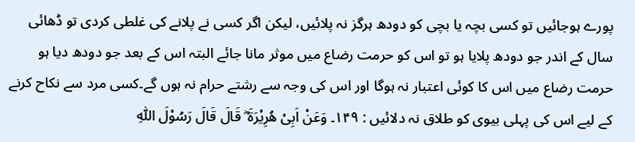پورے ہوجائیں تو کسی بچہ یا بچی کو دودھ ہرگز نہ پلائیں، لیکن اگر کسی نے پلانے کی غلطی کردی تو ڈھائی سال کے اندر جو دودھ پلایا ہو تو اس کو حرمت رضاع میں موثر مانا جائے البتہ اس کے بعد جو دودھ دیا ہو حرمت رضاع میں اس کا کوئی اعتبار نہ ہوگا اور اس کی وجہ سے رشتے حرام نہ ہوں گے۔کسی مرد سے نکاح کرنے کے لیے اس کی پہلی بیوی کو طلاق نہ دلائیں : ۱۴۹۔ وَعَنْ اَبِیْ ھُرِیْرَۃَ ؓ قَالَ قَالَ رَسُوْلَ اللّٰہِ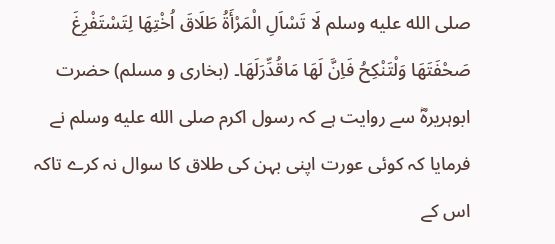صلى الله عليه وسلم لَا تَسْاَلِ الْمَرْأَۃُ طَلَاقَ اُخْتِھَا لِتَسْتَفْرِغَ صَحْفَتَھَا وَلْتَنْکِحُ فَاِنَّ لَھَا مَاقُدِّرَلَھَا۔ (بخاری و مسلم) حضرت ابوہریرہؓ سے روایت ہے کہ رسول اکرم صلى الله عليه وسلم نے فرمایا کہ کوئی عورت اپنی بہن کی طلاق کا سوال نہ کرے تاکہ اس کے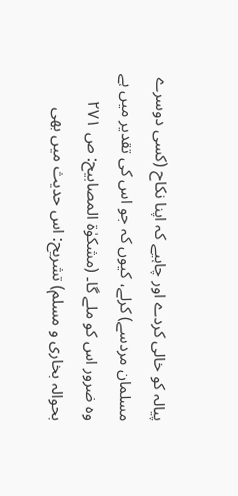پیالہ کو خالی کردے اور چاہیے کہ اپنا نکاح (کسی دوسرے مسلمان مردسے) کرلے، کیوں کہ جو اس کی تقدیر میں ہے وہ ضرور اس کو ملے گا۔ (مشکوٰۃ المصابیح: ص ۲۷۱ بحوالہ بخاری و مسلم) تشریح: اس حدیث میں بھی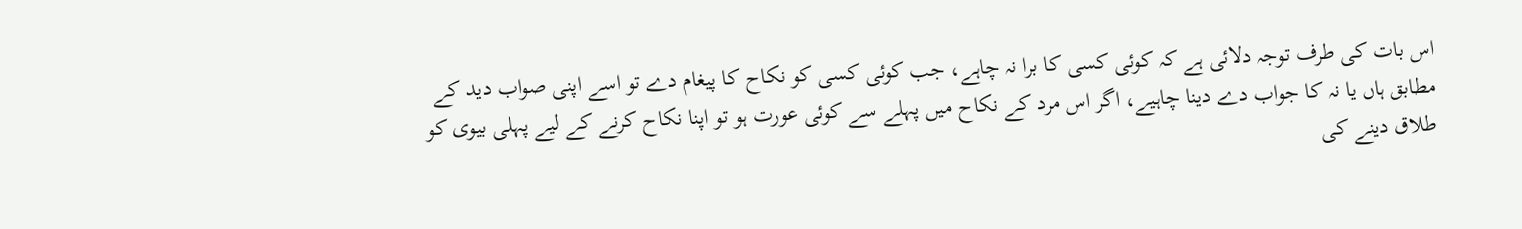اس بات کی طرف توجہ دلائی ہے کہ کوئی کسی کا برا نہ چاہے، جب کوئی کسی کو نکاح کا پیغام دے تو اسے اپنی صواب دید کے مطابق ہاں یا نہ کا جواب دے دینا چاہیے، اگر اس مرد کے نکاح میں پہلے سے کوئی عورت ہو تو اپنا نکاح کرنے کے لیے پہلی بیوی کو طلاق دینے کی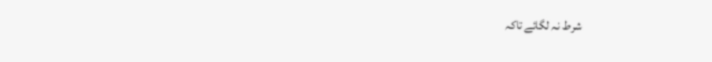شرط نہ لگائے تاکہ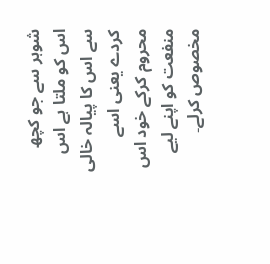شوہر سے جو کچھ اس کو ملتا ہے اس سے اس کا پیالہ خالی کردے یعنی اسے محروم کرکے خود اس منفعت کو اپنے لیے مخصوص کرلے۔